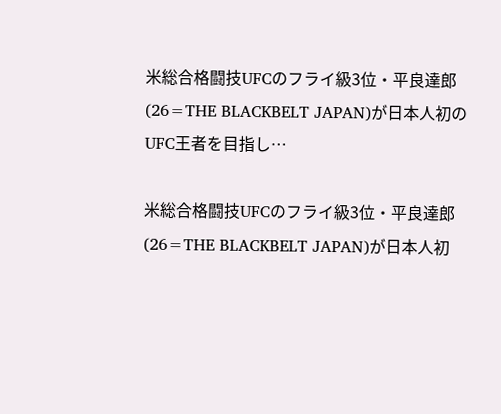米総合格闘技UFCのフライ級3位・平良達郎(26=THE BLACKBELT JAPAN)が日本人初のUFC王者を目指し…

米総合格闘技UFCのフライ級3位・平良達郎(26=THE BLACKBELT JAPAN)が日本人初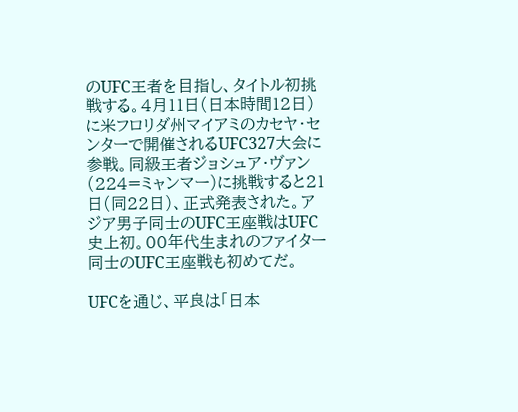のUFC王者を目指し、タイトル初挑戦する。4月11日(日本時間12日)に米フロリダ州マイアミのカセヤ・センターで開催されるUFC327大会に参戦。同級王者ジョシュア・ヴァン(224=ミャンマー)に挑戦すると21日(同22日)、正式発表された。アジア男子同士のUFC王座戦はUFC史上初。00年代生まれのファイター同士のUFC王座戦も初めてだ。

UFCを通じ、平良は「日本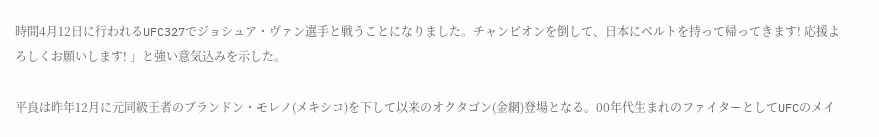時間4月12日に行われるUFC327でジョシュア・ヴァン選手と戦うことになりました。チャンピオンを倒して、日本にベルトを持って帰ってきます! 応援よろしくお願いします! 」と強い意気込みを示した。

平良は昨年12月に元同級王者のブランドン・モレノ(メキシコ)を下して以来のオクタゴン(金網)登場となる。00年代生まれのファイターとしてUFCのメイ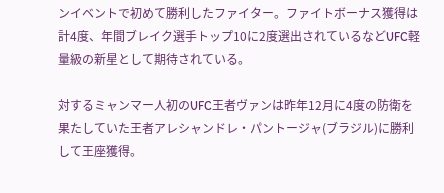ンイベントで初めて勝利したファイター。ファイトボーナス獲得は計4度、年間ブレイク選手トップ10に2度選出されているなどUFC軽量級の新星として期待されている。

対するミャンマー人初のUFC王者ヴァンは昨年12月に4度の防衛を果たしていた王者アレシャンドレ・パントージャ(ブラジル)に勝利して王座獲得。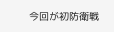今回が初防衛戦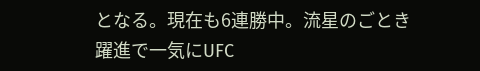となる。現在も6連勝中。流星のごとき躍進で一気にUFC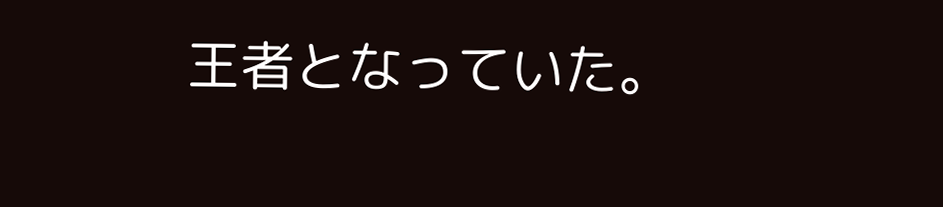王者となっていた。